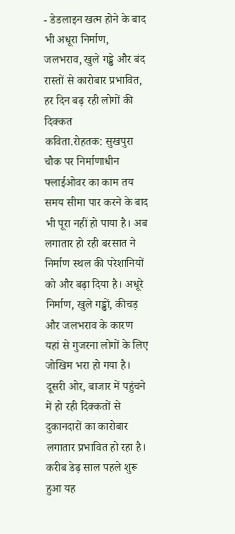- डेडलाइन खत्म होने के बाद भी अधूरा निर्माण, जलभराव, खुले गड्ढे और बंद रास्तों से कारोबार प्रभावित, हर दिन बढ़ रही लोगों की दिक्कत
कविता.रोहतक: सुखपुरा चौक पर निर्माणाधीन फ्लाईओवर का काम तय समय सीमा पार करने के बाद भी पूरा नहीं हो पाया है। अब लगातार हो रही बरसात ने निर्माण स्थल की परेशानियों को और बढ़ा दिया है। अधूरे निर्माण, खुले गड्ढों, कीचड़ और जलभराव के कारण यहां से गुजरना लोगों के लिए जोखिम भरा हो गया है।
दूसरी ओर, बाजार में पहुंचने में हो रही दिक्कतों से दुकानदारों का कारोबार लगातार प्रभावित हो रहा है। करीब डेढ़ साल पहले शुरू हुआ यह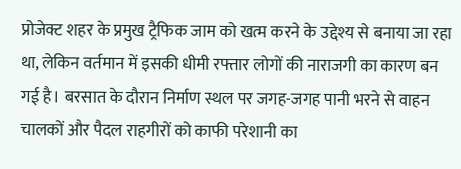प्रोजेक्ट शहर के प्रमुख ट्रैफिक जाम को खत्म करने के उद्देश्य से बनाया जा रहा था, लेकिन वर्तमान में इसकी धीमी रफ्तार लोगों की नाराजगी का कारण बन गई है। बरसात के दौरान निर्माण स्थल पर जगह-जगह पानी भरने से वाहन चालकों और पैदल राहगीरों को काफी परेशानी का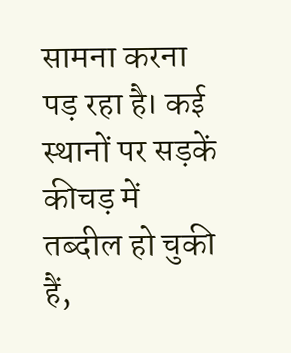सामना करना पड़ रहा है। कई स्थानों पर सड़कें कीचड़ में तब्दील हो चुकी हैं,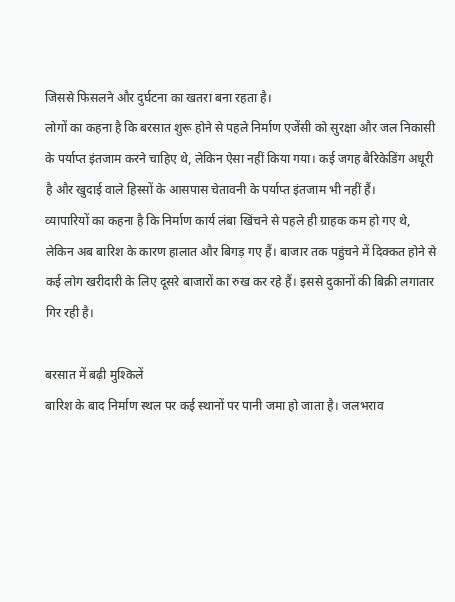जिससे फिसलने और दुर्घटना का खतरा बना रहता है।
लोगों का कहना है कि बरसात शुरू होने से पहले निर्माण एजेंसी को सुरक्षा और जल निकासी के पर्याप्त इंतजाम करने चाहिए थे, लेकिन ऐसा नहीं किया गया। कई जगह बैरिकेडिंग अधूरी है और खुदाई वाले हिस्सों के आसपास चेतावनी के पर्याप्त इंतजाम भी नहीं हैं।
व्यापारियों का कहना है कि निर्माण कार्य लंबा खिंचने से पहले ही ग्राहक कम हो गए थे, लेकिन अब बारिश के कारण हालात और बिगड़ गए हैं। बाजार तक पहुंचने में दिक्कत होने से कई लोग खरीदारी के लिए दूसरे बाजारों का रुख कर रहे हैं। इससे दुकानों की बिक्री लगातार गिर रही है।

बरसात में बढ़ी मुश्किलें
बारिश के बाद निर्माण स्थल पर कई स्थानों पर पानी जमा हो जाता है। जलभराव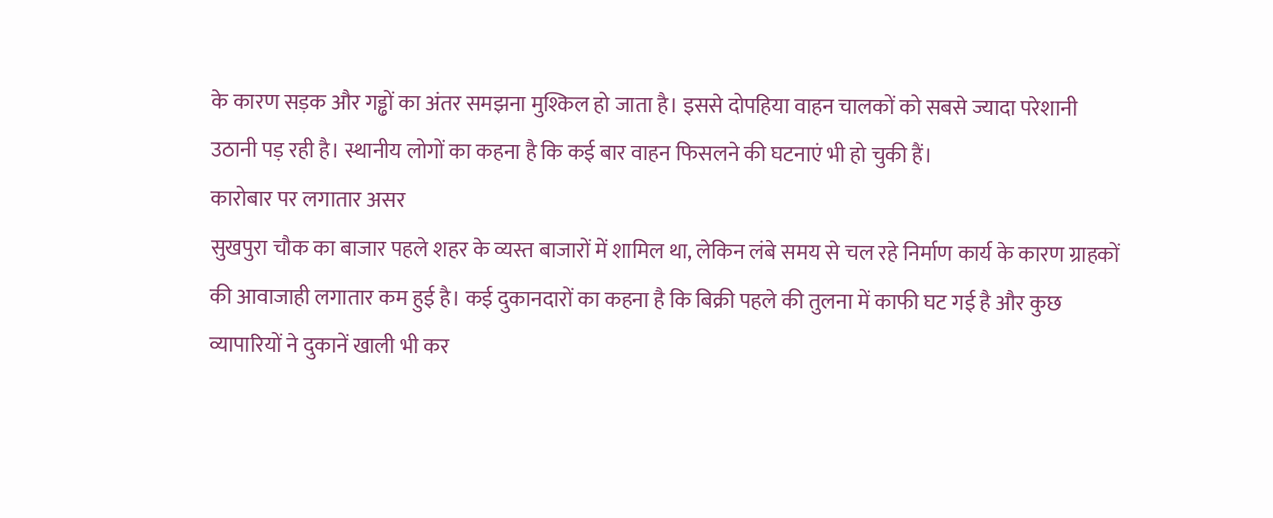के कारण सड़क और गड्ढों का अंतर समझना मुश्किल हो जाता है। इससे दोपहिया वाहन चालकों को सबसे ज्यादा परेशानी उठानी पड़ रही है। स्थानीय लोगों का कहना है कि कई बार वाहन फिसलने की घटनाएं भी हो चुकी हैं।
कारोबार पर लगातार असर
सुखपुरा चौक का बाजार पहले शहर के व्यस्त बाजारों में शामिल था, लेकिन लंबे समय से चल रहे निर्माण कार्य के कारण ग्राहकों की आवाजाही लगातार कम हुई है। कई दुकानदारों का कहना है कि बिक्री पहले की तुलना में काफी घट गई है और कुछ व्यापारियों ने दुकानें खाली भी कर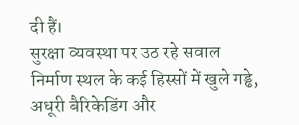दी हैं।
सुरक्षा व्यवस्था पर उठ रहे सवाल
निर्माण स्थल के कई हिस्सों में खुले गड्ढे, अधूरी बैरिकेडिंग और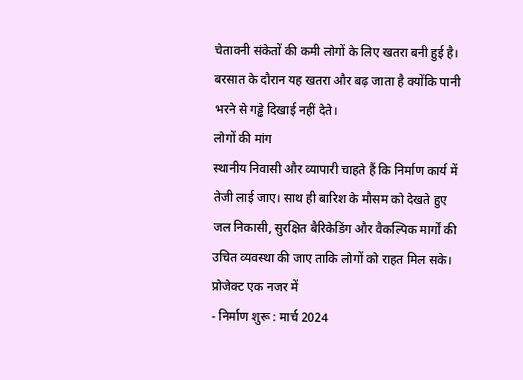चेतावनी संकेतों की कमी लोगों के लिए खतरा बनी हुई है। बरसात के दौरान यह खतरा और बढ़ जाता है क्योंकि पानी भरने से गड्ढे दिखाई नहीं देते।
लोगों की मांग
स्थानीय निवासी और व्यापारी चाहते हैं कि निर्माण कार्य में तेजी लाई जाए। साथ ही बारिश के मौसम को देखते हुए जल निकासी, सुरक्षित बैरिकेडिंग और वैकल्पिक मार्गों की उचित व्यवस्था की जाए ताकि लोगों को राहत मिल सके।
प्रोजेक्ट एक नजर में
- निर्माण शुरू : मार्च 2024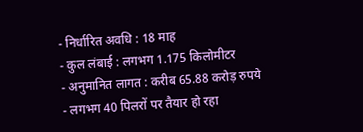- निर्धारित अवधि : 18 माह
- कुल लंबाई : लगभग 1.175 किलोमीटर
- अनुमानित लागत : करीब 65.88 करोड़ रुपये
- लगभग 40 पिलरों पर तैयार हो रहा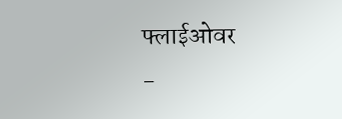फ्लाईओवर
-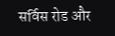सर्विस रोड और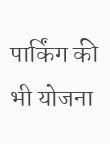पार्किंग की भी योजना